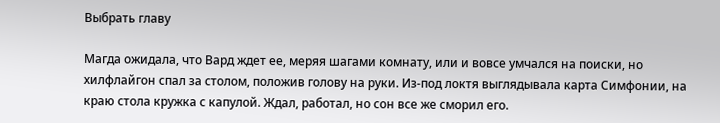Выбрать главу

Магда ожидала, что Вард ждет ее, меряя шагами комнату, или и вовсе умчался на поиски, но хилфлайгон спал за столом, положив голову на руки. Из-под локтя выглядывала карта Симфонии, на краю стола кружка с капулой. Ждал, работал, но сон все же сморил его.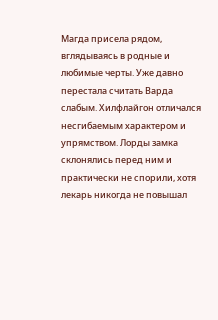Магда присела рядом, вглядываясь в родные и любимые черты. Уже давно перестала считать Варда слабым. Хилфлайгон отличался несгибаемым характером и упрямством. Лорды замка склонялись перед ним и практически не спорили, хотя лекарь никогда не повышал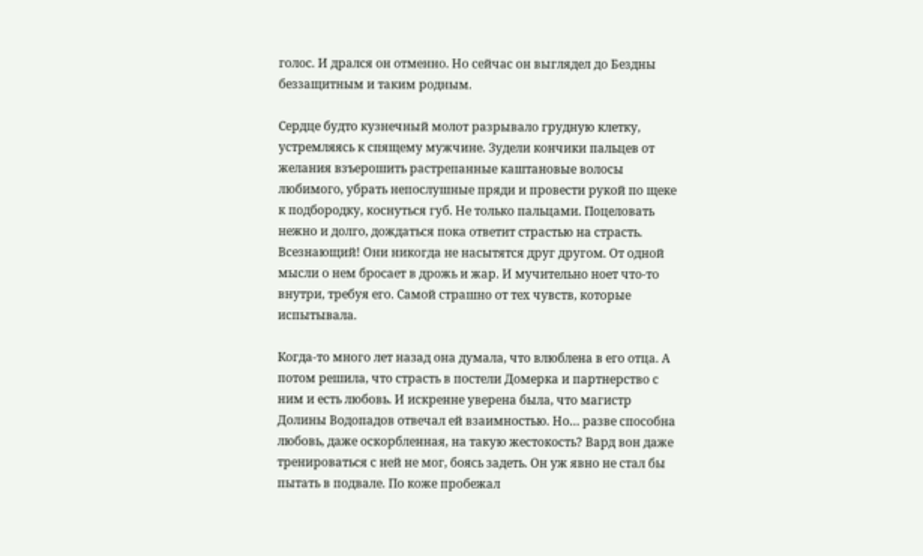голос. И дрался он отменно. Но сейчас он выглядел до Бездны беззащитным и таким родным.

Сердце будто кузнечный молот разрывало грудную клетку, устремляясь к спящему мужчине. Зудели кончики пальцев от желания взъерошить растрепанные каштановые волосы любимого, убрать непослушные пряди и провести рукой по щеке к подбородку, коснуться губ. Не только пальцами. Поцеловать нежно и долго, дождаться пока ответит страстью на страсть. Всезнающий! Они никогда не насытятся друг другом. От одной мысли о нем бросает в дрожь и жар. И мучительно ноет что-то внутри, требуя его. Самой страшно от тех чувств, которые испытывала.

Когда-то много лет назад она думала, что влюблена в его отца. А потом решила, что страсть в постели Домерка и партнерство с ним и есть любовь. И искренне уверена была, что магистр Долины Водопадов отвечал ей взаимностью. Но… разве способна любовь, даже оскорбленная, на такую жестокость? Вард вон даже тренироваться с ней не мог, боясь задеть. Он уж явно не стал бы пытать в подвале. По коже пробежал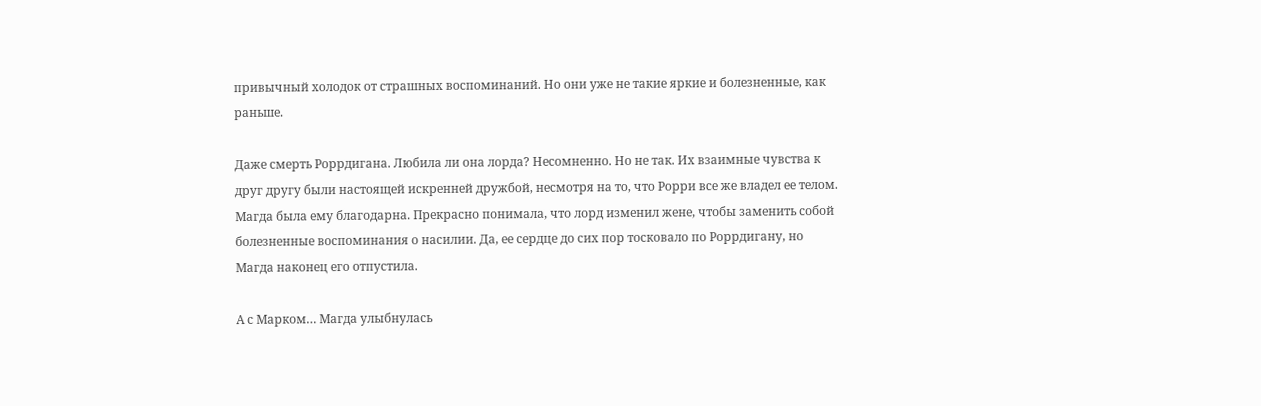привычный холодок от страшных воспоминаний. Но они уже не такие яркие и болезненные, как раньше.

Даже смерть Роррдигана. Любила ли она лорда? Несомненно. Но не так. Их взаимные чувства к друг другу были настоящей искренней дружбой, несмотря на то, что Рорри все же владел ее телом. Магда была ему благодарна. Прекрасно понимала, что лорд изменил жене, чтобы заменить собой болезненные воспоминания о насилии. Да, ее сердце до сих пор тосковало по Роррдигану, но Магда наконец его отпустила.

А с Марком… Магда улыбнулась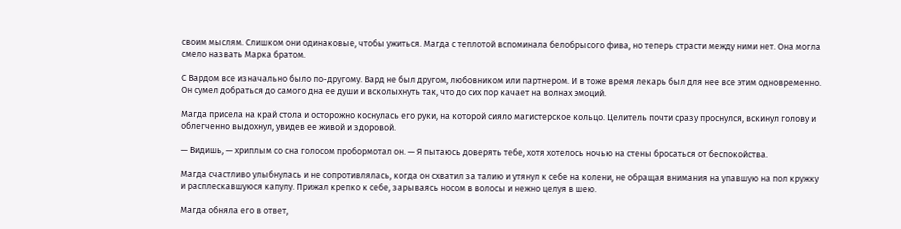своим мыслям. Слишком они одинаковые, чтобы ужиться. Магда с теплотой вспоминала белобрысого фива, но теперь страсти между ними нет. Она могла смело назвать Марка братом.

С Вардом все изначально было по-другому. Вард не был другом, любовником или партнером. И в тоже время лекарь был для нее все этим одновременно. Он сумел добраться до самого дна ее души и всколыхнуть так, что до сих пор качает на волнах эмоций.

Магда присела на край стола и осторожно коснулась его руки, на которой сияло магистерское кольцо. Целитель почти сразу проснулся, вскинул голову и облегченно выдохнул, увидев ее живой и здоровой.

— Видишь, — хриплым со сна голосом пробормотал он. — Я пытаюсь доверять тебе, хотя хотелось ночью на стены бросаться от беспокойства.

Магда счастливо улыбнулась и не сопротивлялась, когда он схватил за талию и утянул к себе на колени, не обращая внимания на упавшую на пол кружку и расплескавшуюся капулу. Прижал крепко к себе, зарываясь носом в волосы и нежно целуя в шею.

Магда обняла его в ответ,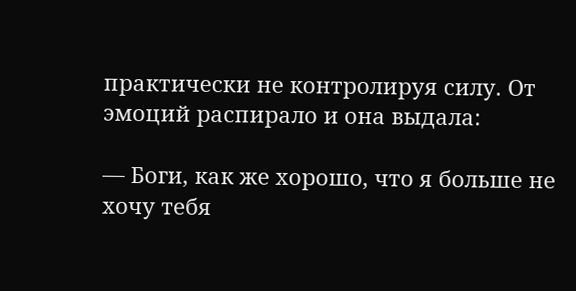практически не контролируя силу. От эмоций распирало и она выдала:

— Боги, как же хорошо, что я больше не хочу тебя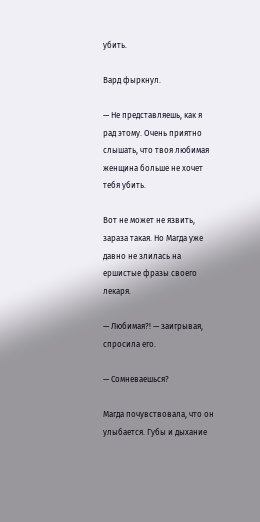убить.

Вард фыркнул.

— Не представляешь, как я рад этому. Очень приятно слышать, что твоя любимая женщина больше не хочет тебя убить.

Вот не может не язвить, зараза такая. Но Магда уже давно не злилась на ершистые фразы своего лекаря.

— Любимая?! — заигрывая, спросила его.

— Сомневаешься?

Магда почувствовала, что он улыбается. Губы и дыхание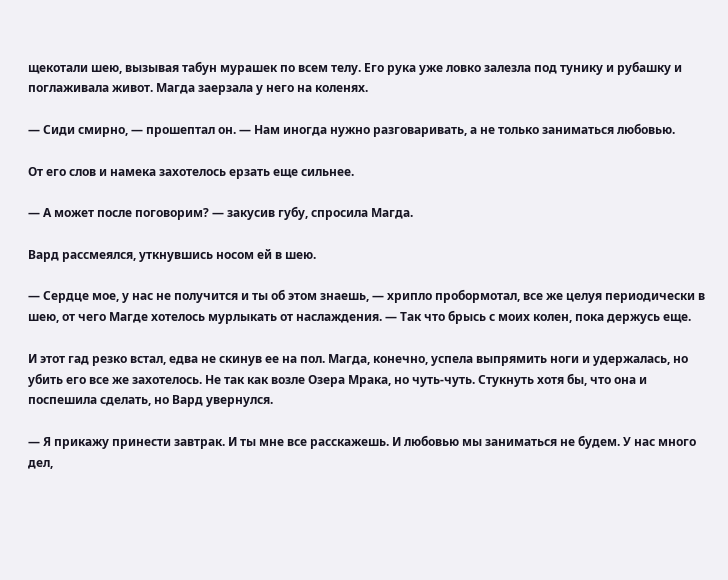щекотали шею, вызывая табун мурашек по всем телу. Его рука уже ловко залезла под тунику и рубашку и поглаживала живот. Магда заерзала у него на коленях.

— Сиди смирно, — прошептал он. — Нам иногда нужно разговаривать, а не только заниматься любовью.

От его слов и намека захотелось ерзать еще сильнее.

— А может после поговорим? — закусив губу, спросила Магда.

Вард рассмеялся, уткнувшись носом ей в шею.

— Сердце мое, у нас не получится и ты об этом знаешь, — хрипло пробормотал, все же целуя периодически в шею, от чего Магде хотелось мурлыкать от наслаждения. — Так что брысь с моих колен, пока держусь еще.

И этот гад резко встал, едва не скинув ее на пол. Магда, конечно, успела выпрямить ноги и удержалась, но убить его все же захотелось. Не так как возле Озера Мрака, но чуть-чуть. Стукнуть хотя бы, что она и поспешила сделать, но Вард увернулся.

— Я прикажу принести завтрак. И ты мне все расскажешь. И любовью мы заниматься не будем. У нас много дел,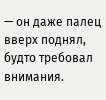— он даже палец вверх поднял, будто требовал внимания.